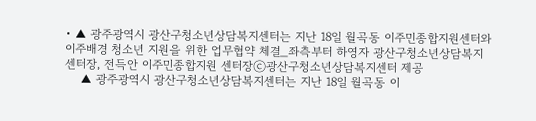• ▲ 광주광역시 광산구청소년상담복지센터는 지난 18일 월곡동 이주민종합지원센터와 이주배경 청소년 지원을 위한 업무협약 체결_좌측부터 하영자 광산구청소년상담복지 센터장, 전득안 이주민종합지원 센터장ⓒ광산구청소년상담복지센터 제공
    ▲ 광주광역시 광산구청소년상담복지센터는 지난 18일 월곡동 이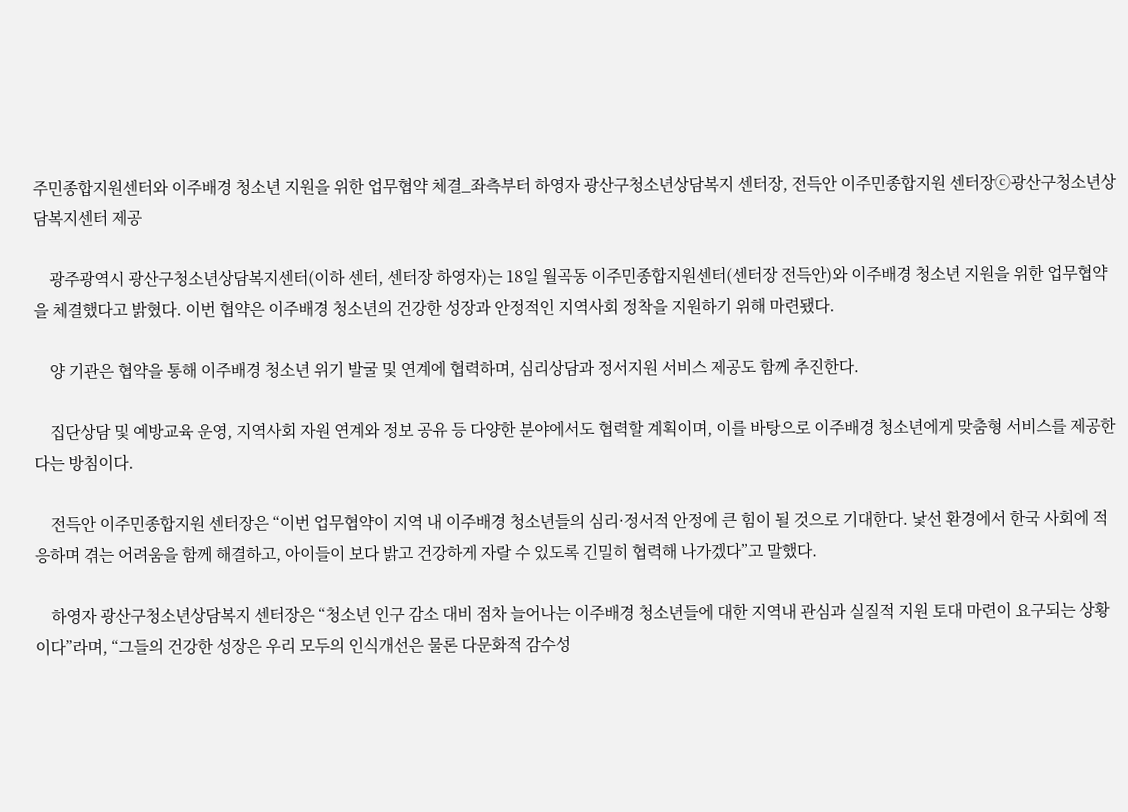주민종합지원센터와 이주배경 청소년 지원을 위한 업무협약 체결_좌측부터 하영자 광산구청소년상담복지 센터장, 전득안 이주민종합지원 센터장ⓒ광산구청소년상담복지센터 제공

    광주광역시 광산구청소년상담복지센터(이하 센터, 센터장 하영자)는 18일 월곡동 이주민종합지원센터(센터장 전득안)와 이주배경 청소년 지원을 위한 업무협약을 체결했다고 밝혔다. 이번 협약은 이주배경 청소년의 건강한 성장과 안정적인 지역사회 정착을 지원하기 위해 마련됐다.

    양 기관은 협약을 통해 이주배경 청소년 위기 발굴 및 연계에 협력하며, 심리상담과 정서지원 서비스 제공도 함께 추진한다.

    집단상담 및 예방교육 운영, 지역사회 자원 연계와 정보 공유 등 다양한 분야에서도 협력할 계획이며, 이를 바탕으로 이주배경 청소년에게 맞춤형 서비스를 제공한다는 방침이다.

    전득안 이주민종합지원 센터장은 “이번 업무협약이 지역 내 이주배경 청소년들의 심리·정서적 안정에 큰 힘이 될 것으로 기대한다. 낯선 환경에서 한국 사회에 적응하며 겪는 어려움을 함께 해결하고, 아이들이 보다 밝고 건강하게 자랄 수 있도록 긴밀히 협력해 나가겠다”고 말했다.

    하영자 광산구청소년상담복지 센터장은 “청소년 인구 감소 대비 점차 늘어나는 이주배경 청소년들에 대한 지역내 관심과 실질적 지원 토대 마련이 요구되는 상황이다”라며, “그들의 건강한 성장은 우리 모두의 인식개선은 물론 다문화적 감수성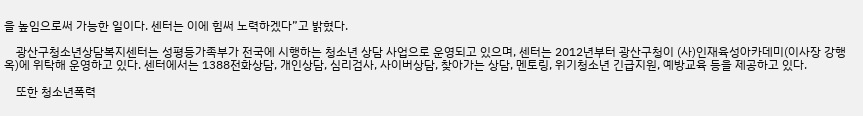을 높임으로써 가능한 일이다. 센터는 이에 힘써 노력하겠다”고 밝혔다.

    광산구청소년상담복지센터는 성평등가족부가 전국에 시행하는 청소년 상담 사업으로 운영되고 있으며, 센터는 2012년부터 광산구청이 (사)인재육성아카데미(이사장 강행옥)에 위탁해 운영하고 있다. 센터에서는 1388전화상담, 개인상담, 심리검사, 사이버상담, 찾아가는 상담, 멘토링, 위기청소년 긴급지원, 예방교육 등을 제공하고 있다.

    또한 청소년폭력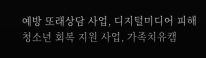예방 또래상담 사업, 디지털미디어 피해 청소년 회복 지원 사업, 가족치유캠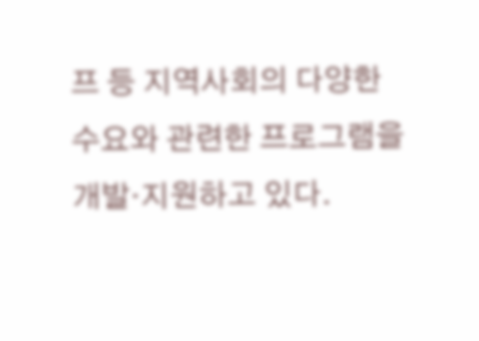프 등 지역사회의 다양한 수요와 관련한 프로그램을 개발·지원하고 있다.